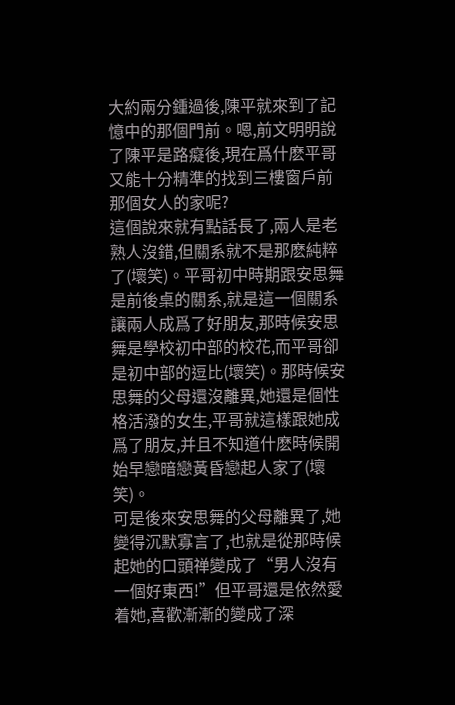大約兩分鍾過後,陳平就來到了記憶中的那個門前。嗯,前文明明說了陳平是路癡後,現在爲什麽平哥又能十分精準的找到三樓窗戶前那個女人的家呢?
這個說來就有點話長了,兩人是老熟人沒錯,但關系就不是那麽純粹了(壞笑)。平哥初中時期跟安思舞是前後桌的關系,就是這一個關系讓兩人成爲了好朋友,那時候安思舞是學校初中部的校花,而平哥卻是初中部的逗比(壞笑)。那時候安思舞的父母還沒離異,她還是個性格活潑的女生,平哥就這樣跟她成爲了朋友,并且不知道什麽時候開始早戀暗戀黃昏戀起人家了(壞笑)。
可是後來安思舞的父母離異了,她變得沉默寡言了,也就是從那時候起她的口頭禅變成了“男人沒有一個好東西!”但平哥還是依然愛着她,喜歡漸漸的變成了深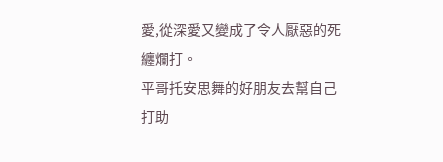愛,從深愛又變成了令人厭惡的死纏爛打。
平哥托安思舞的好朋友去幫自己打助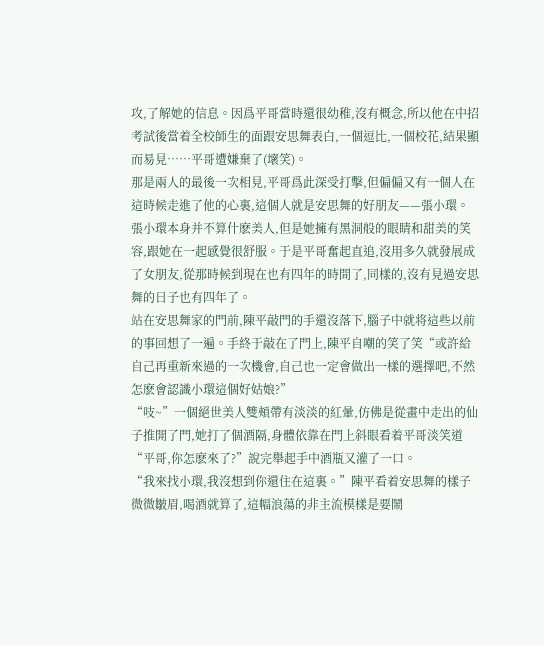攻,了解她的信息。因爲平哥當時還很幼稚,沒有概念,所以他在中招考試後當着全校師生的面跟安思舞表白,一個逗比,一個校花,結果顯而易見……平哥遭嫌棄了(壞笑)。
那是兩人的最後一次相見,平哥爲此深受打擊,但偏偏又有一個人在這時候走進了他的心裏,這個人就是安思舞的好朋友——張小環。
張小環本身并不算什麽美人,但是她擁有黑洞般的眼睛和甜美的笑容,跟她在一起感覺很舒服。于是平哥奮起直追,沒用多久就發展成了女朋友,從那時候到現在也有四年的時間了,同樣的,沒有見過安思舞的日子也有四年了。
站在安思舞家的門前,陳平敲門的手還沒落下,腦子中就将這些以前的事回想了一遍。手終于敲在了門上,陳平自嘲的笑了笑“或許給自己再重新來過的一次機會,自己也一定會做出一樣的選擇吧,不然怎麽會認識小環這個好姑娘?”
“吱~”一個絕世美人雙頰帶有淡淡的紅暈,仿佛是從畫中走出的仙子推開了門,她打了個酒隔,身體依靠在門上斜眼看着平哥淡笑道“平哥,你怎麽來了?”說完舉起手中酒瓶又灌了一口。
“我來找小環,我沒想到你還住在這裏。”陳平看着安思舞的樣子微微皺眉,喝酒就算了,這幅浪蕩的非主流模樣是要鬧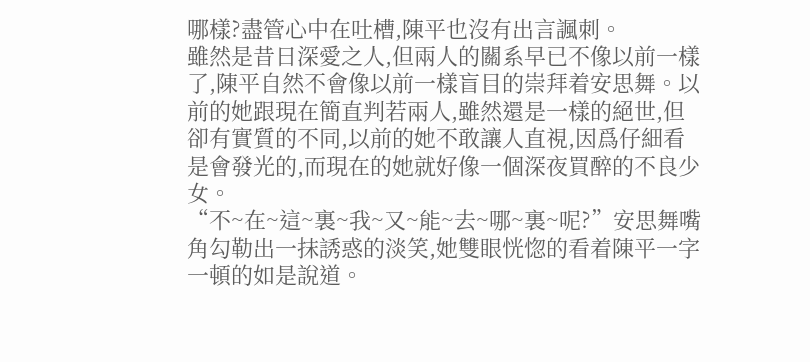哪樣?盡管心中在吐槽,陳平也沒有出言諷刺。
雖然是昔日深愛之人,但兩人的關系早已不像以前一樣了,陳平自然不會像以前一樣盲目的崇拜着安思舞。以前的她跟現在簡直判若兩人,雖然還是一樣的絕世,但卻有實質的不同,以前的她不敢讓人直視,因爲仔細看是會發光的,而現在的她就好像一個深夜買醉的不良少女。
“不~在~這~裏~我~又~能~去~哪~裏~呢?”安思舞嘴角勾勒出一抹誘惑的淡笑,她雙眼恍惚的看着陳平一字一頓的如是說道。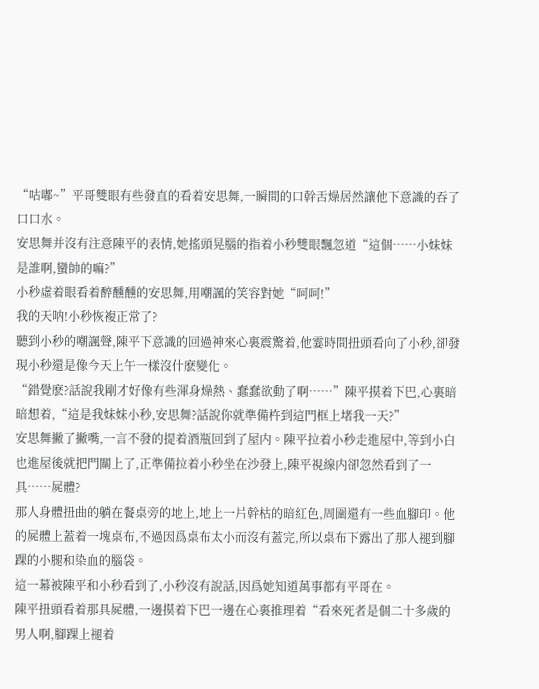“咕嘟~”平哥雙眼有些發直的看着安思舞,一瞬間的口幹舌燥居然讓他下意識的吞了口口水。
安思舞并沒有注意陳平的表情,她搖頭晃腦的指着小秒雙眼飄忽道“這個……小妹妹是誰啊,蠻帥的嘛?”
小秒虛着眼看着醉醺醺的安思舞,用嘲諷的笑容對她“呵呵!”
我的天呐!小秒恢複正常了?
聽到小秒的嘲諷聲,陳平下意識的回過神來心裏震驚着,他霎時間扭頭看向了小秒,卻發現小秒還是像今天上午一樣沒什麽變化。
“錯覺麽?話說我剛才好像有些渾身燥熱、蠢蠢欲動了啊……”陳平摸着下巴,心裏暗暗想着,“這是我妹妹小秒,安思舞?話說你就準備杵到這門框上堵我一天?”
安思舞撇了撇嘴,一言不發的提着酒瓶回到了屋内。陳平拉着小秒走進屋中,等到小白也進屋後就把門關上了,正準備拉着小秒坐在沙發上,陳平視線内卻忽然看到了一具……屍體?
那人身體扭曲的躺在餐桌旁的地上,地上一片幹枯的暗紅色,周圍還有一些血腳印。他的屍體上蓋着一塊桌布,不過因爲桌布太小而沒有蓋完,所以桌布下露出了那人褪到腳踝的小腿和染血的腦袋。
這一幕被陳平和小秒看到了,小秒沒有說話,因爲她知道萬事都有平哥在。
陳平扭頭看着那具屍體,一邊摸着下巴一邊在心裏推理着“看來死者是個二十多歲的男人啊,腳踝上褪着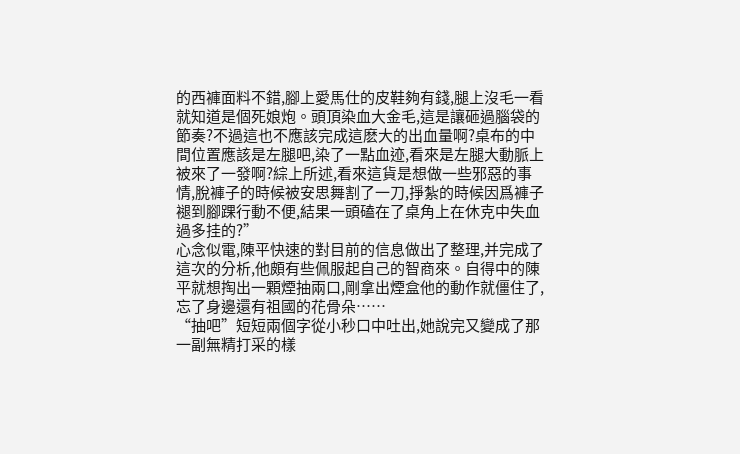的西褲面料不錯,腳上愛馬仕的皮鞋夠有錢,腿上沒毛一看就知道是個死娘炮。頭頂染血大金毛,這是讓砸過腦袋的節奏?不過這也不應該完成這麽大的出血量啊?桌布的中間位置應該是左腿吧,染了一點血迹,看來是左腿大動脈上被來了一發啊?綜上所述,看來這貨是想做一些邪惡的事情,脫褲子的時候被安思舞割了一刀,掙紮的時候因爲褲子褪到腳踝行動不便,結果一頭磕在了桌角上在休克中失血過多挂的?”
心念似電,陳平快速的對目前的信息做出了整理,并完成了這次的分析,他頗有些佩服起自己的智商來。自得中的陳平就想掏出一顆煙抽兩口,剛拿出煙盒他的動作就僵住了,忘了身邊還有祖國的花骨朵……
“抽吧”短短兩個字從小秒口中吐出,她說完又變成了那一副無精打采的樣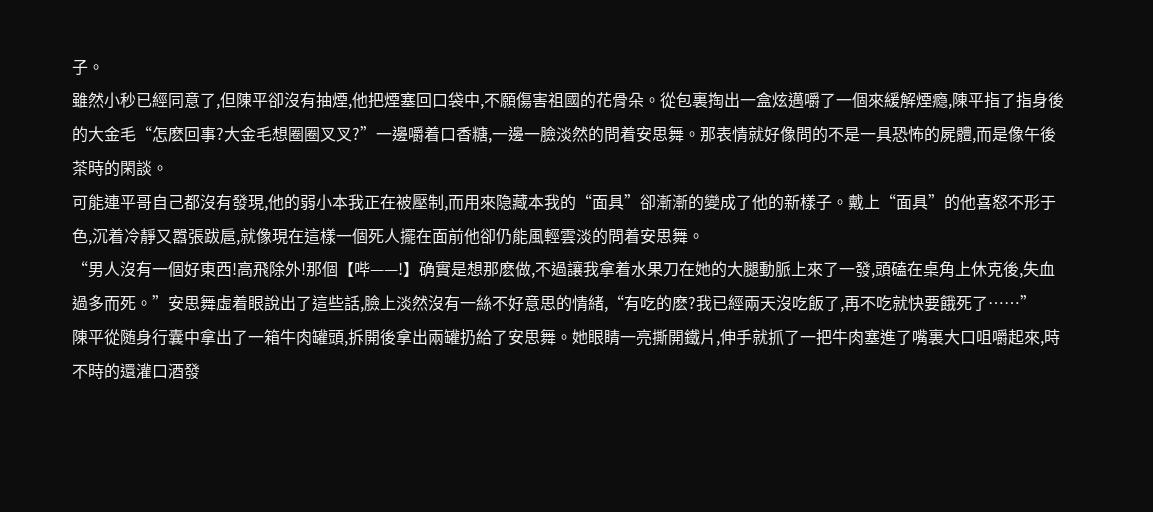子。
雖然小秒已經同意了,但陳平卻沒有抽煙,他把煙塞回口袋中,不願傷害祖國的花骨朵。從包裏掏出一盒炫邁嚼了一個來緩解煙瘾,陳平指了指身後的大金毛“怎麽回事?大金毛想圈圈叉叉?”一邊嚼着口香糖,一邊一臉淡然的問着安思舞。那表情就好像問的不是一具恐怖的屍體,而是像午後茶時的閑談。
可能連平哥自己都沒有發現,他的弱小本我正在被壓制,而用來隐藏本我的“面具”卻漸漸的變成了他的新樣子。戴上“面具”的他喜怒不形于色,沉着冷靜又嚣張跋扈,就像現在這樣一個死人擺在面前他卻仍能風輕雲淡的問着安思舞。
“男人沒有一個好東西!高飛除外!那個【哔——!】确實是想那麽做,不過讓我拿着水果刀在她的大腿動脈上來了一發,頭磕在桌角上休克後,失血過多而死。”安思舞虛着眼說出了這些話,臉上淡然沒有一絲不好意思的情緒,“有吃的麽?我已經兩天沒吃飯了,再不吃就快要餓死了……”
陳平從随身行囊中拿出了一箱牛肉罐頭,拆開後拿出兩罐扔給了安思舞。她眼睛一亮撕開鐵片,伸手就抓了一把牛肉塞進了嘴裏大口咀嚼起來,時不時的還灌口酒發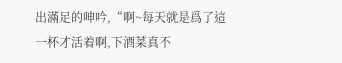出滿足的呻吟,“啊~每天就是爲了這一杯才活着啊,下酒菜真不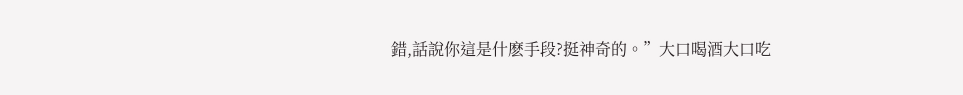錯,話說你這是什麽手段?挺神奇的。”大口喝酒大口吃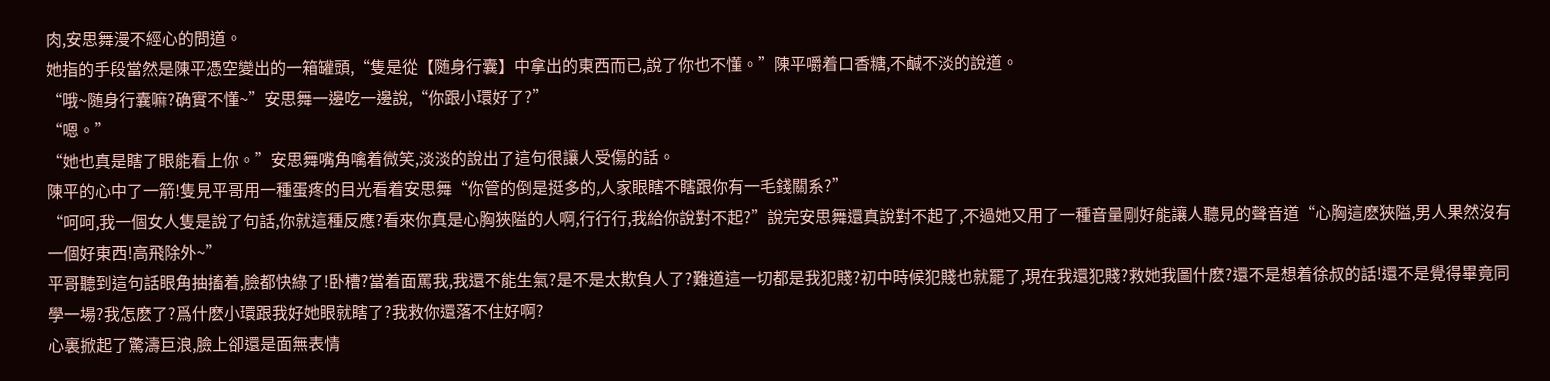肉,安思舞漫不經心的問道。
她指的手段當然是陳平憑空變出的一箱罐頭,“隻是從【随身行囊】中拿出的東西而已,說了你也不懂。”陳平嚼着口香糖,不鹹不淡的說道。
“哦~随身行囊嘛?确實不懂~”安思舞一邊吃一邊說,“你跟小環好了?”
“嗯。”
“她也真是瞎了眼能看上你。”安思舞嘴角噙着微笑,淡淡的說出了這句很讓人受傷的話。
陳平的心中了一箭!隻見平哥用一種蛋疼的目光看着安思舞“你管的倒是挺多的,人家眼瞎不瞎跟你有一毛錢關系?”
“呵呵,我一個女人隻是說了句話,你就這種反應?看來你真是心胸狹隘的人啊,行行行,我給你說對不起?”說完安思舞還真說對不起了,不過她又用了一種音量剛好能讓人聽見的聲音道“心胸這麽狹隘,男人果然沒有一個好東西!高飛除外~”
平哥聽到這句話眼角抽搐着,臉都快綠了!卧槽?當着面罵我,我還不能生氣?是不是太欺負人了?難道這一切都是我犯賤?初中時候犯賤也就罷了,現在我還犯賤?救她我圖什麽?還不是想着徐叔的話!還不是覺得畢竟同學一場?我怎麽了?爲什麽小環跟我好她眼就瞎了?我救你還落不住好啊?
心裏掀起了驚濤巨浪,臉上卻還是面無表情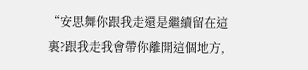“安思舞你跟我走還是繼續留在這裏?跟我走我會帶你離開這個地方,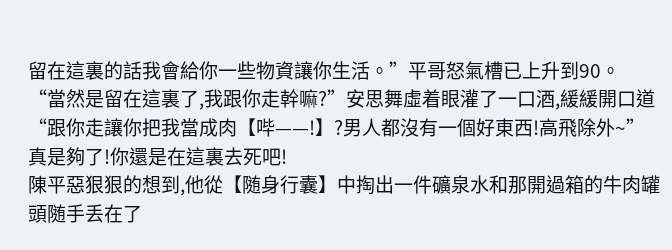留在這裏的話我會給你一些物資讓你生活。”平哥怒氣槽已上升到90。
“當然是留在這裏了,我跟你走幹嘛?”安思舞虛着眼灌了一口酒,緩緩開口道“跟你走讓你把我當成肉【哔——!】?男人都沒有一個好東西!高飛除外~”
真是夠了!你還是在這裏去死吧!
陳平惡狠狠的想到,他從【随身行囊】中掏出一件礦泉水和那開過箱的牛肉罐頭随手丢在了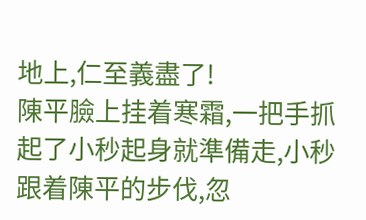地上,仁至義盡了!
陳平臉上挂着寒霜,一把手抓起了小秒起身就準備走,小秒跟着陳平的步伐,忽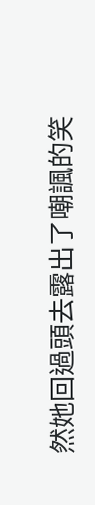然她回過頭去露出了嘲諷的笑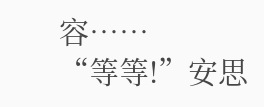容……
“等等!”安思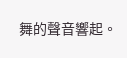舞的聲音響起。